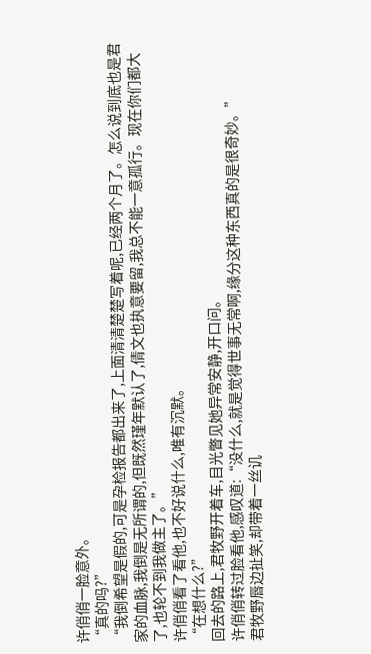许俏俏一脸意外。
“真的吗?”
“我倒希望是假的,可是孕检报告都出来了,上面清清楚楚写着呢,已经两个月了。怎么说到底也是君家的血脉,我倒是无所谓的,但既然瑾年默认了,倩文也执意要留,我总不能一意孤行。现在你们都大了,也轮不到我做主了。”
许俏俏看了看他,也不好说什么,唯有沉默。
“在想什么?”
回去的路上,君牧野开着车,目光瞥见她异常安静,开口问。
许俏俏转过脸看他,感叹道:“没什么,就是觉得世事无常啊,缘分这种东西真的是很奇妙。”
君牧野唇边扯笑,却带着一丝讥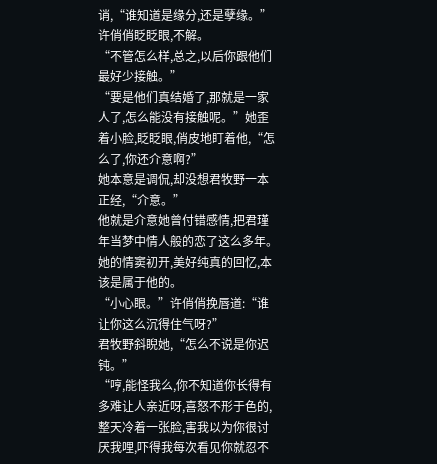诮,“谁知道是缘分,还是孽缘。”
许俏俏眨眨眼,不解。
“不管怎么样,总之,以后你跟他们最好少接触。”
“要是他们真结婚了,那就是一家人了,怎么能没有接触呢。”她歪着小脸,眨眨眼,俏皮地盯着他,“怎么了,你还介意啊?”
她本意是调侃,却没想君牧野一本正经,“介意。”
他就是介意她曾付错感情,把君瑾年当梦中情人般的恋了这么多年。她的情窦初开,美好纯真的回忆,本该是属于他的。
“小心眼。”许俏俏挽唇道:“谁让你这么沉得住气呀?”
君牧野斜睨她,“怎么不说是你迟钝。”
“哼,能怪我么,你不知道你长得有多难让人亲近呀,喜怒不形于色的,整天冷着一张脸,害我以为你很讨厌我哩,吓得我每次看见你就忍不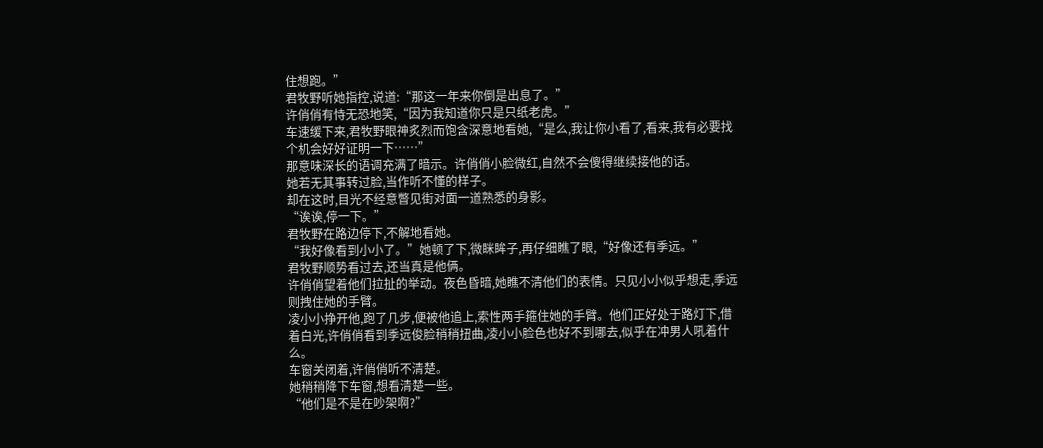住想跑。”
君牧野听她指控,说道:“那这一年来你倒是出息了。”
许俏俏有恃无恐地笑,“因为我知道你只是只纸老虎。”
车速缓下来,君牧野眼神炙烈而饱含深意地看她,“是么,我让你小看了,看来,我有必要找个机会好好证明一下……”
那意味深长的语调充满了暗示。许俏俏小脸微红,自然不会傻得继续接他的话。
她若无其事转过脸,当作听不懂的样子。
却在这时,目光不经意瞥见街对面一道熟悉的身影。
“诶诶,停一下。”
君牧野在路边停下,不解地看她。
“我好像看到小小了。”她顿了下,微眯眸子,再仔细瞧了眼,“好像还有季远。”
君牧野顺势看过去,还当真是他俩。
许俏俏望着他们拉扯的举动。夜色昏暗,她瞧不清他们的表情。只见小小似乎想走,季远则拽住她的手臂。
凌小小挣开他,跑了几步,便被他追上,索性两手箍住她的手臂。他们正好处于路灯下,借着白光,许俏俏看到季远俊脸稍稍扭曲,凌小小脸色也好不到哪去,似乎在冲男人吼着什么。
车窗关闭着,许俏俏听不清楚。
她稍稍降下车窗,想看清楚一些。
“他们是不是在吵架啊?”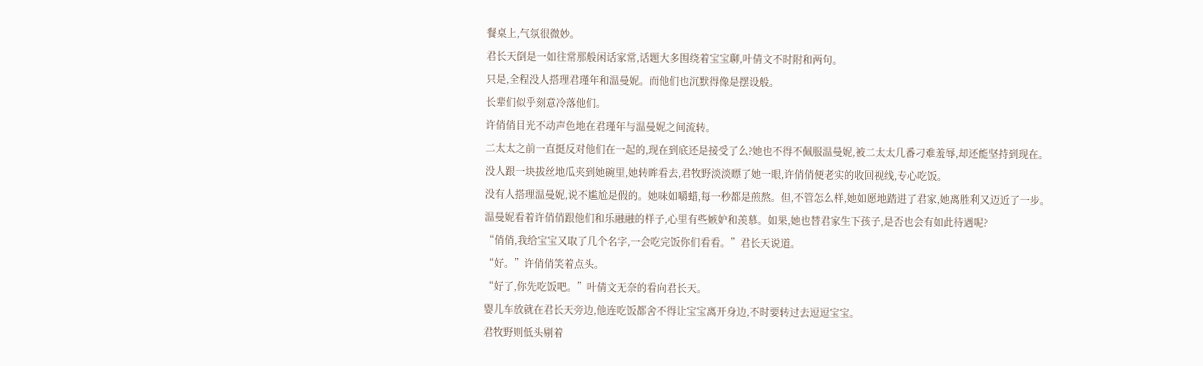餐桌上,气氛很微妙。
君长天倒是一如往常那般闲话家常,话题大多围绕着宝宝聊,叶倩文不时附和两句。
只是,全程没人搭理君瑾年和温曼妮。而他们也沉默得像是摆设般。
长辈们似乎刻意冷落他们。
许俏俏目光不动声色地在君瑾年与温曼妮之间流转。
二太太之前一直挺反对他们在一起的,现在到底还是接受了么?她也不得不佩服温曼妮,被二太太几番刁难羞辱,却还能坚持到现在。
没人跟一块拔丝地瓜夹到她碗里,她转眸看去,君牧野淡淡瞟了她一眼,许俏俏便老实的收回视线,专心吃饭。
没有人搭理温曼妮,说不尴尬是假的。她味如嚼蜡,每一秒都是煎熬。但,不管怎么样,她如愿地踏进了君家,她离胜利又迈近了一步。
温曼妮看着许俏俏跟他们和乐融融的样子,心里有些嫉妒和羡慕。如果,她也替君家生下孩子,是否也会有如此待遇呢?
“俏俏,我给宝宝又取了几个名字,一会吃完饭你们看看。”君长天说道。
“好。”许俏俏笑着点头。
“好了,你先吃饭吧。”叶倩文无奈的看向君长天。
婴儿车放就在君长天旁边,他连吃饭都舍不得让宝宝离开身边,不时要转过去逗逗宝宝。
君牧野则低头剔着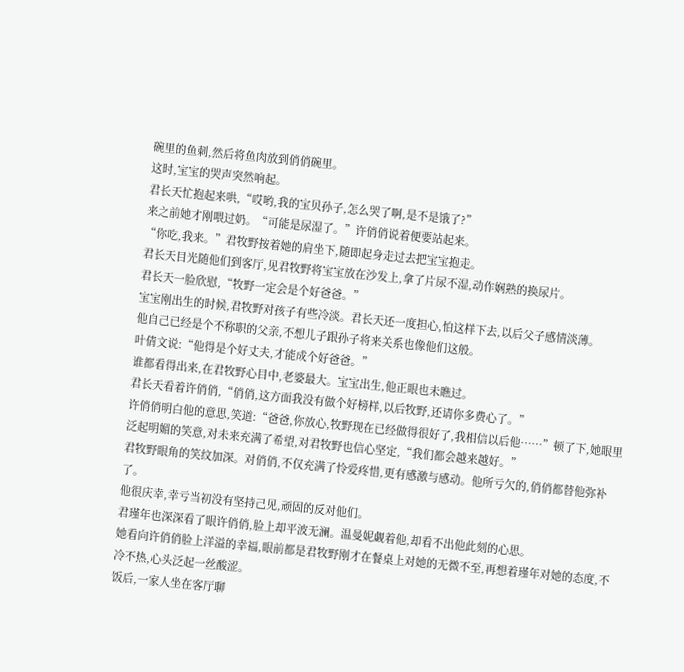碗里的鱼刺,然后将鱼肉放到俏俏碗里。
这时,宝宝的哭声突然响起。
君长天忙抱起来哄,“哎哟,我的宝贝孙子,怎么哭了啊,是不是饿了?”
来之前她才刚喂过奶。“可能是尿湿了。”许俏俏说着便要站起来。
“你吃,我来。”君牧野按着她的肩坐下,随即起身走过去把宝宝抱走。
君长天目光随他们到客厅,见君牧野将宝宝放在沙发上,拿了片尿不湿,动作娴熟的换尿片。
君长天一脸欣慰,“牧野一定会是个好爸爸。”
宝宝刚出生的时候,君牧野对孩子有些冷淡。君长天还一度担心,怕这样下去,以后父子感情淡薄。
他自己已经是个不称职的父亲,不想儿子跟孙子将来关系也像他们这般。
叶倩文说:“他得是个好丈夫,才能成个好爸爸。”
谁都看得出来,在君牧野心目中,老婆最大。宝宝出生,他正眼也未瞧过。
君长天看着许俏俏,“俏俏,这方面我没有做个好榜样,以后牧野,还请你多费心了。”
许俏俏明白他的意思,笑道:“爸爸,你放心,牧野现在已经做得很好了,我相信以后他……”顿了下,她眼里泛起明媚的笑意,对未来充满了希望,对君牧野也信心坚定,“我们都会越来越好。”
君牧野眼角的笑纹加深。对俏俏,不仅充满了怜爱疼惜,更有感激与感动。他所亏欠的,俏俏都替他弥补了。
他很庆幸,幸亏当初没有坚持己见,顽固的反对他们。
君瑾年也深深看了眼许俏俏,脸上却平波无澜。温曼妮觑着他,却看不出他此刻的心思。
她看向许俏俏脸上洋溢的幸福,眼前都是君牧野刚才在餐桌上对她的无微不至,再想着瑾年对她的态度,不冷不热,心头泛起一丝酸涩。
饭后,一家人坐在客厅聊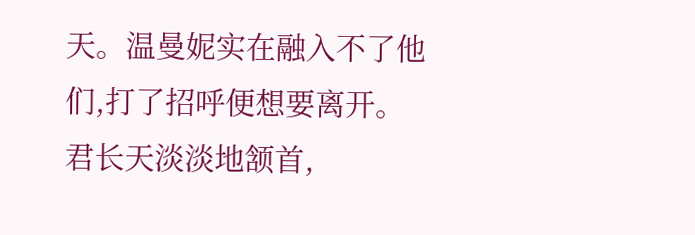天。温曼妮实在融入不了他们,打了招呼便想要离开。
君长天淡淡地颔首,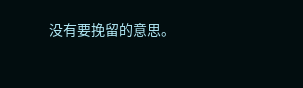没有要挽留的意思。